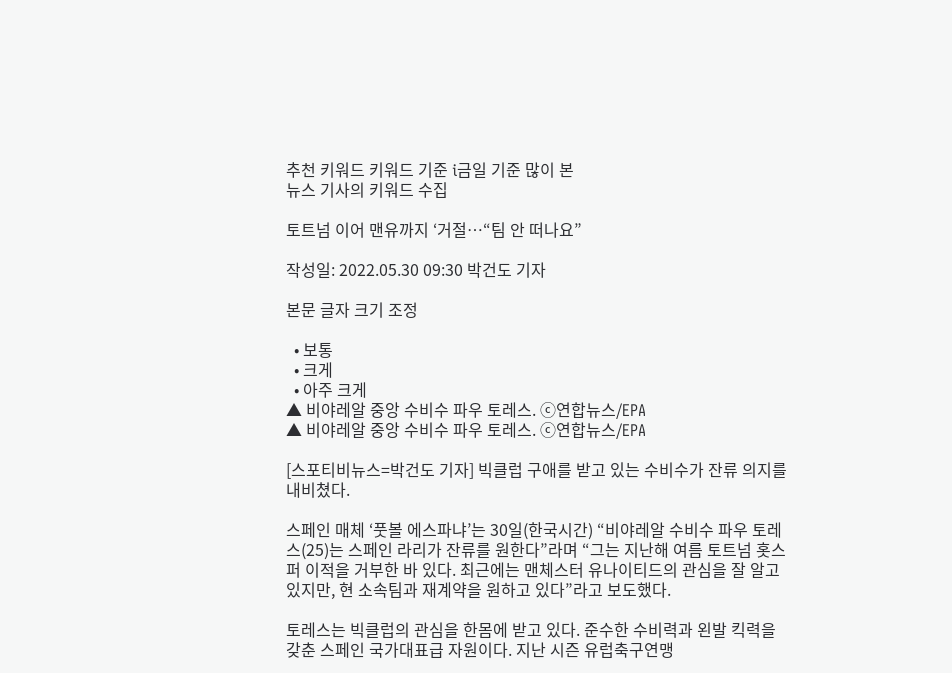추천 키워드 키워드 기준 i금일 기준 많이 본
뉴스 기사의 키워드 수집

토트넘 이어 맨유까지 ‘거절…“팀 안 떠나요”

작성일: 2022.05.30 09:30 박건도 기자

본문 글자 크기 조정

  • 보통
  • 크게
  • 아주 크게
▲ 비야레알 중앙 수비수 파우 토레스. ⓒ연합뉴스/EPA
▲ 비야레알 중앙 수비수 파우 토레스. ⓒ연합뉴스/EPA

[스포티비뉴스=박건도 기자] 빅클럽 구애를 받고 있는 수비수가 잔류 의지를 내비쳤다.

스페인 매체 ‘풋볼 에스파냐’는 30일(한국시간) “비야레알 수비수 파우 토레스(25)는 스페인 라리가 잔류를 원한다”라며 “그는 지난해 여름 토트넘 홋스퍼 이적을 거부한 바 있다. 최근에는 맨체스터 유나이티드의 관심을 잘 알고 있지만, 현 소속팀과 재계약을 원하고 있다”라고 보도했다.

토레스는 빅클럽의 관심을 한몸에 받고 있다. 준수한 수비력과 왼발 킥력을 갖춘 스페인 국가대표급 자원이다. 지난 시즌 유럽축구연맹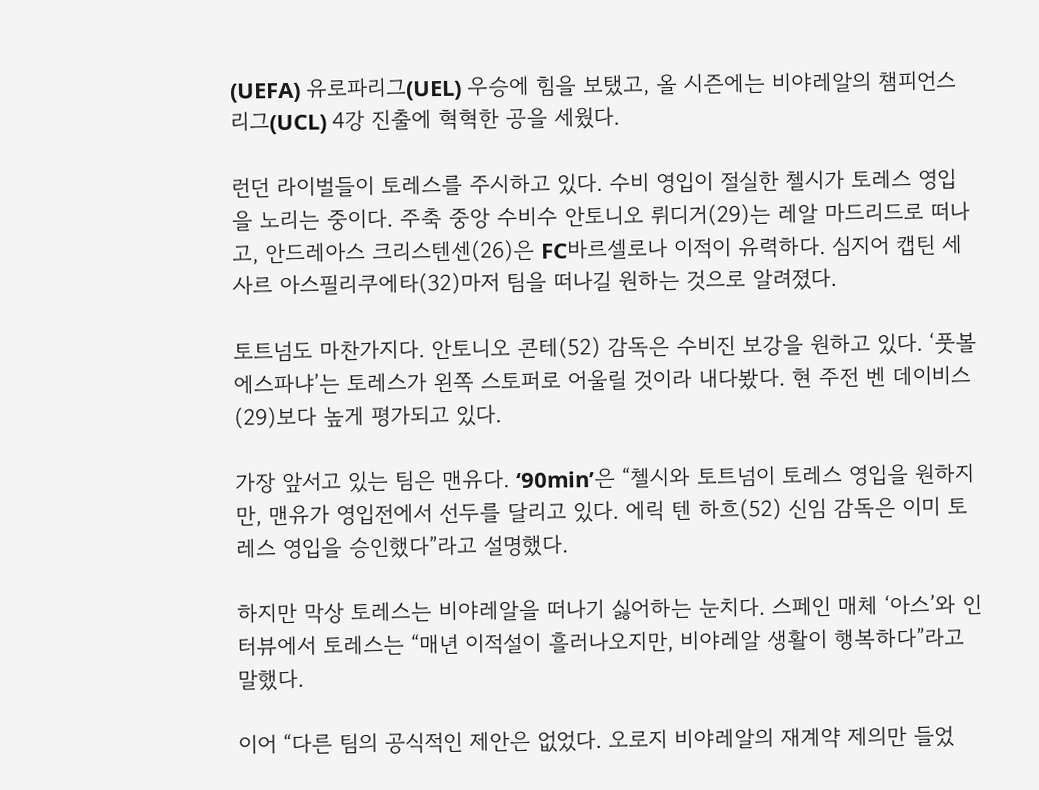(UEFA) 유로파리그(UEL) 우승에 힘을 보탰고, 올 시즌에는 비야레알의 챔피언스리그(UCL) 4강 진출에 혁혁한 공을 세웠다.

런던 라이벌들이 토레스를 주시하고 있다. 수비 영입이 절실한 첼시가 토레스 영입을 노리는 중이다. 주축 중앙 수비수 안토니오 뤼디거(29)는 레알 마드리드로 떠나고, 안드레아스 크리스텐센(26)은 FC바르셀로나 이적이 유력하다. 심지어 캡틴 세사르 아스필리쿠에타(32)마저 팀을 떠나길 원하는 것으로 알려졌다.

토트넘도 마찬가지다. 안토니오 콘테(52) 감독은 수비진 보강을 원하고 있다. ‘풋볼 에스파냐’는 토레스가 왼쪽 스토퍼로 어울릴 것이라 내다봤다. 현 주전 벤 데이비스(29)보다 높게 평가되고 있다.

가장 앞서고 있는 팀은 맨유다. ‘90min’은 “첼시와 토트넘이 토레스 영입을 원하지만, 맨유가 영입전에서 선두를 달리고 있다. 에릭 텐 하흐(52) 신임 감독은 이미 토레스 영입을 승인했다”라고 설명했다.

하지만 막상 토레스는 비야레알을 떠나기 싫어하는 눈치다. 스페인 매체 ‘아스’와 인터뷰에서 토레스는 “매년 이적설이 흘러나오지만, 비야레알 생활이 행복하다”라고 말했다.

이어 “다른 팀의 공식적인 제안은 없었다. 오로지 비야레알의 재계약 제의만 들었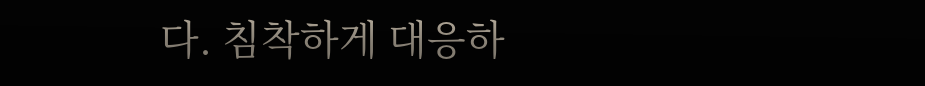다. 침착하게 대응하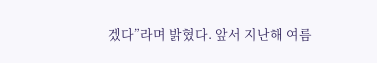겠다”라며 밝혔다. 앞서 지난해 여름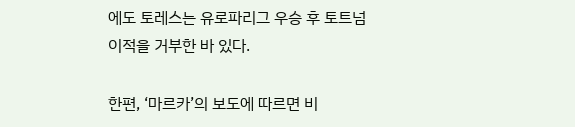에도 토레스는 유로파리그 우승 후 토트넘 이적을 거부한 바 있다.

한편, ‘마르카’의 보도에 따르면 비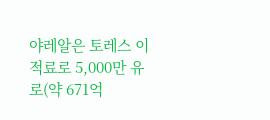야레알은 토레스 이적료로 5,000만 유로(약 671억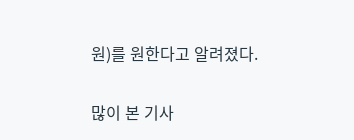원)를 원한다고 알려졌다.

많이 본 기사